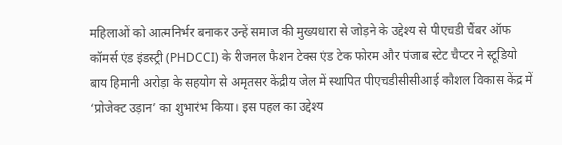महिलाओं को आत्मनिर्भर बनाकर उन्हें समाज की मुख्यधारा से जोड़ने के उद्देश्य से पीएचडी चैंबर ऑफ कॉमर्स एंड इंडस्ट्री (PHDCCI) के रीजनल फैशन टेक्स एंड टेक फोरम और पंजाब स्टेट चैप्टर ने स्टूडियो बाय हिमानी अरोड़ा के सहयोग से अमृतसर केंद्रीय जेल में स्थापित पीएचडीसीसीआई कौशल विकास केंद्र में ‘प्रोजेक्ट उड़ान’ का शुभारंभ किया। इस पहल का उद्देश्य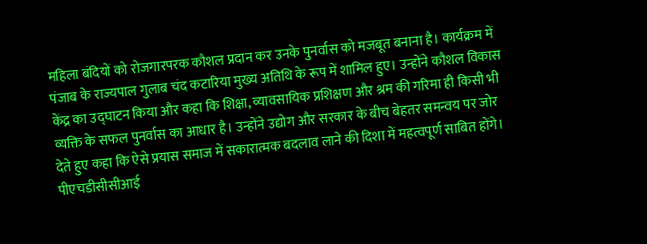महिला बंदियों को रोजगारपरक कौशल प्रदान कर उनके पुनर्वास को मजबूत बनाना है। कार्यक्रम में पंजाब के राज्यपाल गुलाब चंद कटारिया मुख्य अतिथि के रूप में शामिल हुए। उन्होंने कौशल विकास केंद्र का उद्घाटन किया और कहा कि शिक्षा, व्यावसायिक प्रशिक्षण और श्रम की गरिमा ही किसी भी व्यक्ति के सफल पुनर्वास का आधार है। उन्होंने उद्योग और सरकार के बीच बेहतर समन्वय पर जोर देते हुए कहा कि ऐसे प्रयास समाज में सकारात्मक बदलाव लाने की दिशा में महत्वपूर्ण साबित होंगे। पीएचडीसीसीआई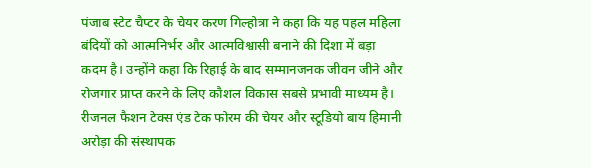पंजाब स्टेट चैप्टर के चेयर करण गिल्होत्रा ने कहा कि यह पहल महिला बंदियों को आत्मनिर्भर और आत्मविश्वासी बनाने की दिशा में बड़ा कदम है। उन्होंने कहा कि रिहाई के बाद सम्मानजनक जीवन जीने और रोजगार प्राप्त करने के लिए कौशल विकास सबसे प्रभावी माध्यम है।
रीजनल फैशन टेक्स एंड टेक फोरम की चेयर और स्टूडियो बाय हिमानी अरोड़ा की संस्थापक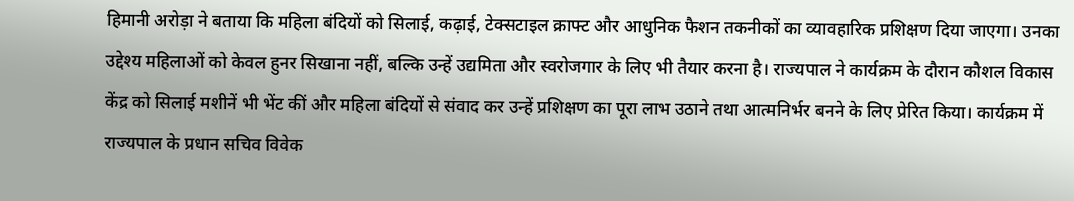हिमानी अरोड़ा ने बताया कि महिला बंदियों को सिलाई, कढ़ाई, टेक्सटाइल क्राफ्ट और आधुनिक फैशन तकनीकों का व्यावहारिक प्रशिक्षण दिया जाएगा। उनका उद्देश्य महिलाओं को केवल हुनर सिखाना नहीं, बल्कि उन्हें उद्यमिता और स्वरोजगार के लिए भी तैयार करना है। राज्यपाल ने कार्यक्रम के दौरान कौशल विकास केंद्र को सिलाई मशीनें भी भेंट कीं और महिला बंदियों से संवाद कर उन्हें प्रशिक्षण का पूरा लाभ उठाने तथा आत्मनिर्भर बनने के लिए प्रेरित किया। कार्यक्रम में राज्यपाल के प्रधान सचिव विवेक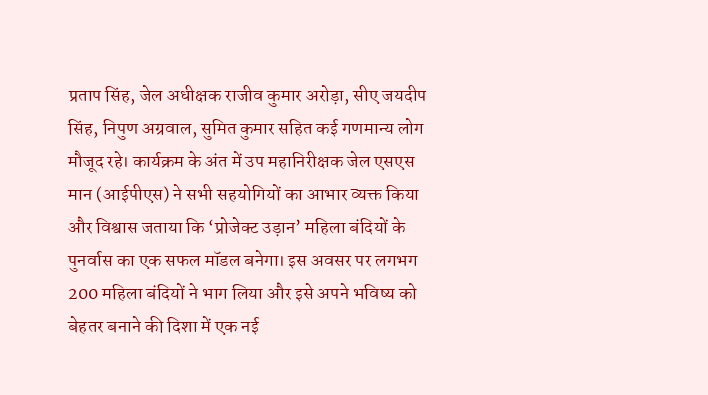प्रताप सिंह, जेल अधीक्षक राजीव कुमार अरोड़ा, सीए जयदीप सिंह, निपुण अग्रवाल, सुमित कुमार सहित कई गणमान्य लोग मौजूद रहे। कार्यक्रम के अंत में उप महानिरीक्षक जेल एसएस मान (आईपीएस) ने सभी सहयोगियों का आभार व्यक्त किया और विश्वास जताया कि ‘प्रोजेक्ट उड़ान’ महिला बंदियों के पुनर्वास का एक सफल मॉडल बनेगा। इस अवसर पर लगभग 200 महिला बंदियों ने भाग लिया और इसे अपने भविष्य को बेहतर बनाने की दिशा में एक नई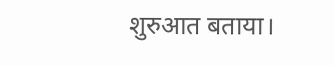शुरुआत बताया।